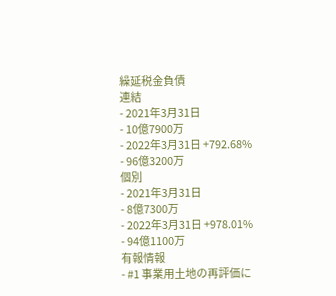繰延税金負債
連結
- 2021年3月31日
- 10億7900万
- 2022年3月31日 +792.68%
- 96億3200万
個別
- 2021年3月31日
- 8億7300万
- 2022年3月31日 +978.01%
- 94億1100万
有報情報
- #1 事業用土地の再評価に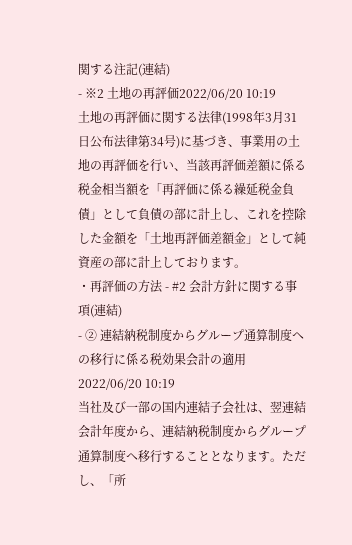関する注記(連結)
- ※2 土地の再評価2022/06/20 10:19
土地の再評価に関する法律(1998年3月31日公布法律第34号)に基づき、事業用の土地の再評価を行い、当該再評価差額に係る税金相当額を「再評価に係る繰延税金負債」として負債の部に計上し、これを控除した金額を「土地再評価差額金」として純資産の部に計上しております。
・再評価の方法 - #2 会計方針に関する事項(連結)
- ② 連結納税制度からグループ通算制度への移行に係る税効果会計の適用2022/06/20 10:19
当社及び一部の国内連結子会社は、翌連結会計年度から、連結納税制度からグループ通算制度へ移行することとなります。ただし、「所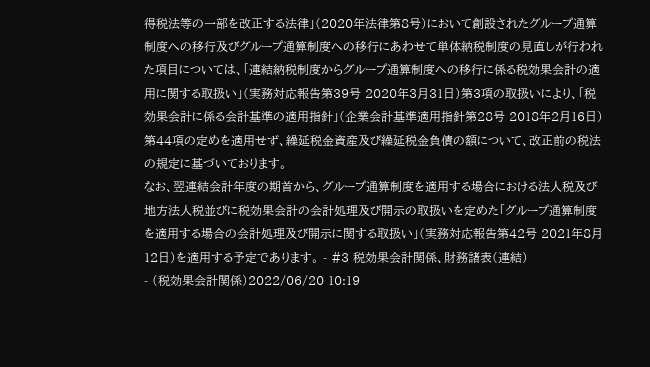得税法等の一部を改正する法律」(2020年法律第8号)において創設されたグループ通算制度への移行及びグループ通算制度への移行にあわせて単体納税制度の見直しが行われた項目については、「連結納税制度からグループ通算制度への移行に係る税効果会計の適用に関する取扱い」(実務対応報告第39号 2020年3月31日)第3項の取扱いにより、「税効果会計に係る会計基準の適用指針」(企業会計基準適用指針第28号 2018年2月16日)第44項の定めを適用せず、繰延税金資産及び繰延税金負債の額について、改正前の税法の規定に基づいております。
なお、翌連結会計年度の期首から、グループ通算制度を適用する場合における法人税及び地方法人税並びに税効果会計の会計処理及び開示の取扱いを定めた「グループ通算制度を適用する場合の会計処理及び開示に関する取扱い」(実務対応報告第42号 2021年8月12日)を適用する予定であります。 - #3 税効果会計関係、財務諸表(連結)
- (税効果会計関係)2022/06/20 10:19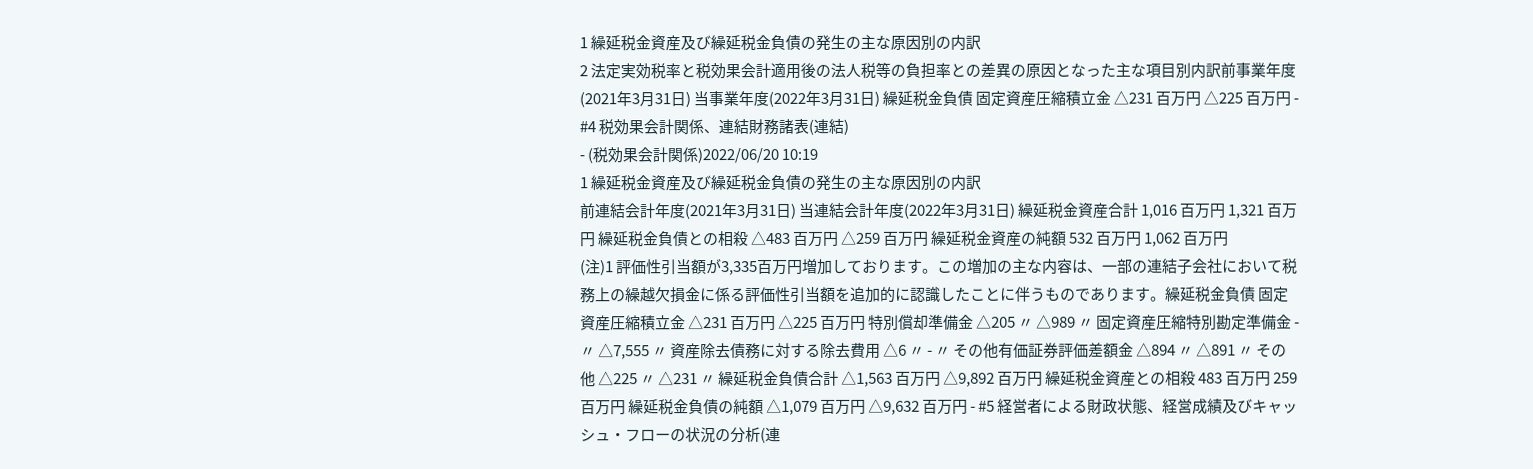1 繰延税金資産及び繰延税金負債の発生の主な原因別の内訳
2 法定実効税率と税効果会計適用後の法人税等の負担率との差異の原因となった主な項目別内訳前事業年度(2021年3月31日) 当事業年度(2022年3月31日) 繰延税金負債 固定資産圧縮積立金 △231 百万円 △225 百万円 - #4 税効果会計関係、連結財務諸表(連結)
- (税効果会計関係)2022/06/20 10:19
1 繰延税金資産及び繰延税金負債の発生の主な原因別の内訳
前連結会計年度(2021年3月31日) 当連結会計年度(2022年3月31日) 繰延税金資産合計 1,016 百万円 1,321 百万円 繰延税金負債との相殺 △483 百万円 △259 百万円 繰延税金資産の純額 532 百万円 1,062 百万円
(注)1 評価性引当額が3,335百万円増加しております。この増加の主な内容は、一部の連結子会社において税務上の繰越欠損金に係る評価性引当額を追加的に認識したことに伴うものであります。繰延税金負債 固定資産圧縮積立金 △231 百万円 △225 百万円 特別償却準備金 △205 〃 △989 〃 固定資産圧縮特別勘定準備金 - 〃 △7,555 〃 資産除去債務に対する除去費用 △6 〃 - 〃 その他有価証券評価差額金 △894 〃 △891 〃 その他 △225 〃 △231 〃 繰延税金負債合計 △1,563 百万円 △9,892 百万円 繰延税金資産との相殺 483 百万円 259 百万円 繰延税金負債の純額 △1,079 百万円 △9,632 百万円 - #5 経営者による財政状態、経営成績及びキャッシュ・フローの状況の分析(連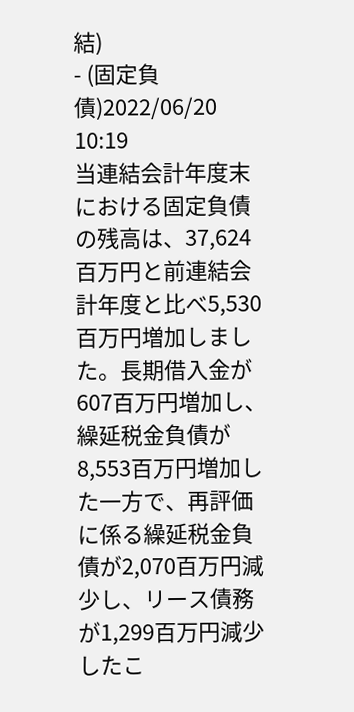結)
- (固定負債)2022/06/20 10:19
当連結会計年度末における固定負債の残高は、37,624百万円と前連結会計年度と比べ5,530百万円増加しました。長期借入金が607百万円増加し、繰延税金負債が8,553百万円増加した一方で、再評価に係る繰延税金負債が2,070百万円減少し、リース債務が1,299百万円減少したこ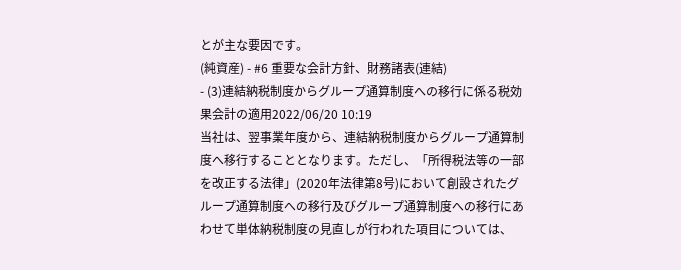とが主な要因です。
(純資産) - #6 重要な会計方針、財務諸表(連結)
- (3)連結納税制度からグループ通算制度への移行に係る税効果会計の適用2022/06/20 10:19
当社は、翌事業年度から、連結納税制度からグループ通算制度へ移行することとなります。ただし、「所得税法等の一部を改正する法律」(2020年法律第8号)において創設されたグループ通算制度への移行及びグループ通算制度への移行にあわせて単体納税制度の見直しが行われた項目については、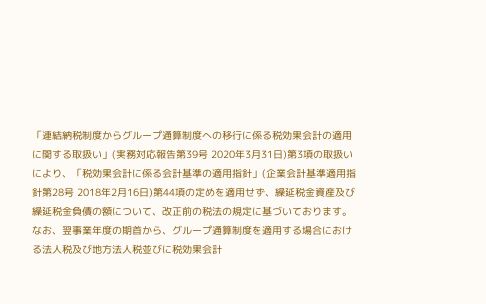「連結納税制度からグループ通算制度への移行に係る税効果会計の適用に関する取扱い」(実務対応報告第39号 2020年3月31日)第3項の取扱いにより、「税効果会計に係る会計基準の適用指針」(企業会計基準適用指針第28号 2018年2月16日)第44項の定めを適用せず、繰延税金資産及び繰延税金負債の額について、改正前の税法の規定に基づいております。
なお、翌事業年度の期首から、グループ通算制度を適用する場合における法人税及び地方法人税並びに税効果会計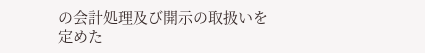の会計処理及び開示の取扱いを定めた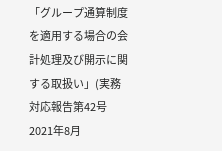「グループ通算制度を適用する場合の会計処理及び開示に関する取扱い」(実務対応報告第42号 2021年8月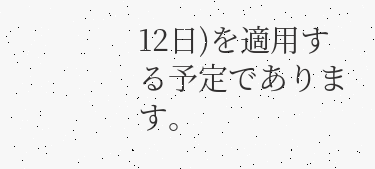12日)を適用する予定であります。